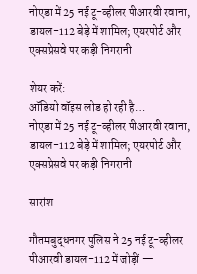नोएडा में 25 नई टू-व्हीलर पीआरवी रवाना, डायल-112 बेड़े में शामिल; एयरपोर्ट और एक्सप्रेसवे पर कड़ी निगरानी

शेयर करें:
ऑडियो वॉइस लोड हो रही है…
नोएडा में 25 नई टू-व्हीलर पीआरवी रवाना, डायल-112 बेड़े में शामिल; एयरपोर्ट और एक्सप्रेसवे पर कड़ी निगरानी

सारांश

गौतमबुद्धनगर पुलिस ने 25 नई टू-व्हीलर पीआरवी डायल-112 में जोड़ीं —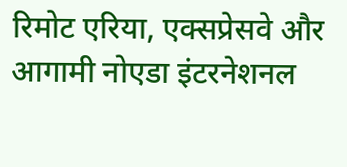रिमोट एरिया, एक्सप्रेसवे और आगामी नोएडा इंटरनेशनल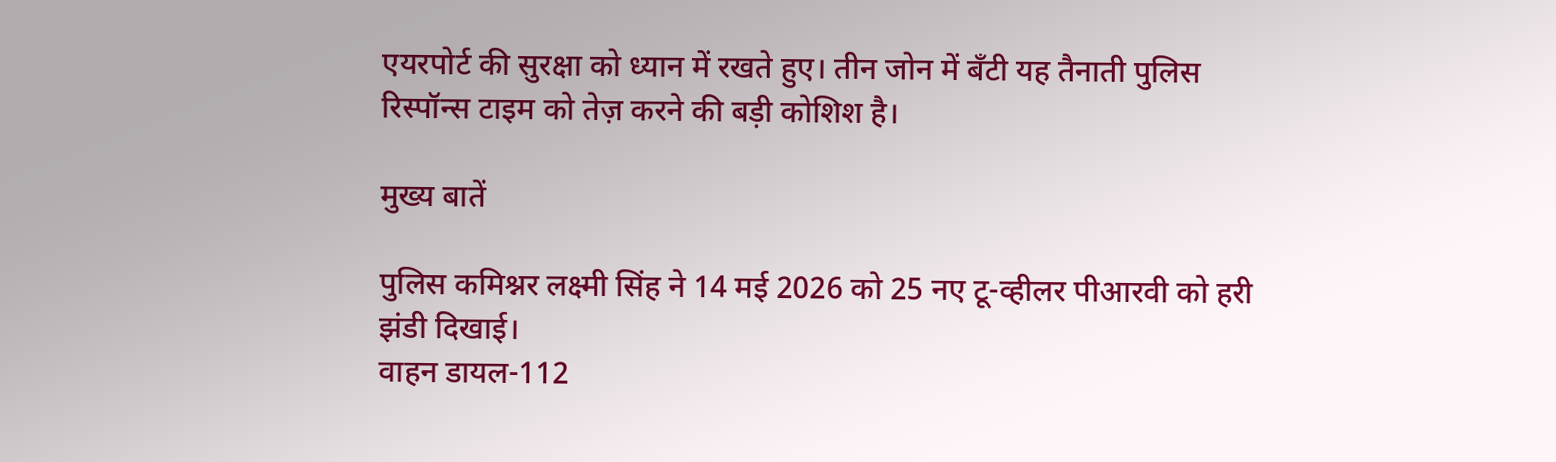एयरपोर्ट की सुरक्षा को ध्यान में रखते हुए। तीन जोन में बँटी यह तैनाती पुलिस रिस्पॉन्स टाइम को तेज़ करने की बड़ी कोशिश है।

मुख्य बातें

पुलिस कमिश्नर लक्ष्मी सिंह ने 14 मई 2026 को 25 नए टू-व्हीलर पीआरवी को हरी झंडी दिखाई।
वाहन डायल-112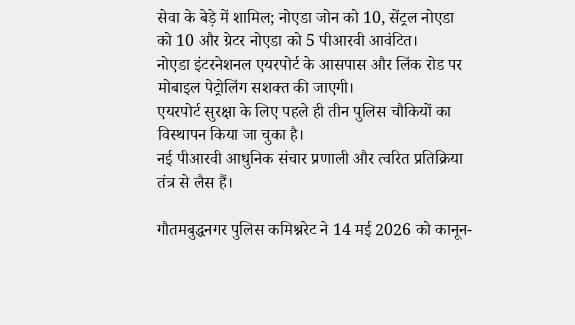सेवा के बेड़े में शामिल; नोएडा जोन को 10, सेंट्रल नोएडा को 10 और ग्रेटर नोएडा को 5 पीआरवी आवंटित।
नोएडा इंटरनेशनल एयरपोर्ट के आसपास और लिंक रोड पर मोबाइल पेट्रोलिंग सशक्त की जाएगी।
एयरपोर्ट सुरक्षा के लिए पहले ही तीन पुलिस चौकियों का विस्थापन किया जा चुका है।
नई पीआरवी आधुनिक संचार प्रणाली और त्वरित प्रतिक्रिया तंत्र से लैस हैं।

गौतमबुद्धनगर पुलिस कमिश्नरेट ने 14 मई 2026 को कानून-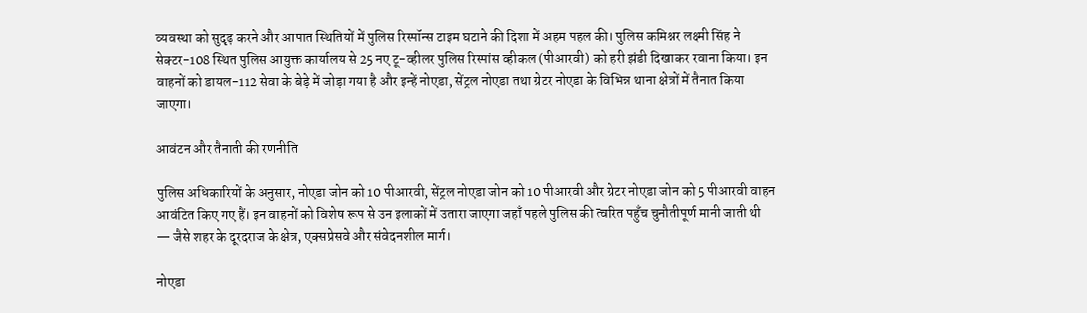व्यवस्था को सुदृढ़ करने और आपात स्थितियों में पुलिस रिस्पॉन्स टाइम घटाने की दिशा में अहम पहल की। पुलिस कमिश्नर लक्ष्मी सिंह ने सेक्टर-108 स्थित पुलिस आयुक्त कार्यालय से 25 नए टू-व्हीलर पुलिस रिस्पांस व्हीकल (पीआरवी) को हरी झंडी दिखाकर रवाना किया। इन वाहनों को डायल-112 सेवा के बेड़े में जोड़ा गया है और इन्हें नोएडा, सेंट्रल नोएडा तथा ग्रेटर नोएडा के विभिन्न थाना क्षेत्रों में तैनात किया जाएगा।

आवंटन और तैनाती की रणनीति

पुलिस अधिकारियों के अनुसार, नोएडा जोन को 10 पीआरवी, सेंट्रल नोएडा जोन को 10 पीआरवी और ग्रेटर नोएडा जोन को 5 पीआरवी वाहन आवंटित किए गए हैं। इन वाहनों को विशेष रूप से उन इलाकों में उतारा जाएगा जहाँ पहले पुलिस की त्वरित पहुँच चुनौतीपूर्ण मानी जाती थी — जैसे शहर के दूरदराज के क्षेत्र, एक्सप्रेसवे और संवेदनशील मार्ग।

नोएडा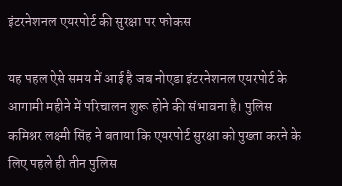इंटरनेशनल एयरपोर्ट की सुरक्षा पर फोकस

यह पहल ऐसे समय में आई है जब नोएडा इंटरनेशनल एयरपोर्ट के आगामी महीने में परिचालन शुरू होने की संभावना है। पुलिस कमिश्नर लक्ष्मी सिंह ने बताया कि एयरपोर्ट सुरक्षा को पुख्ता करने के लिए पहले ही तीन पुलिस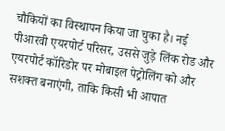चौकियों का विस्थापन किया जा चुका है। नई पीआरवी एयरपोर्ट परिसर, उससे जुड़े लिंक रोड और एयरपोर्ट कॉरिडोर पर मोबाइल पेट्रोलिंग को और सशक्त बनाएंगी, ताकि किसी भी आपात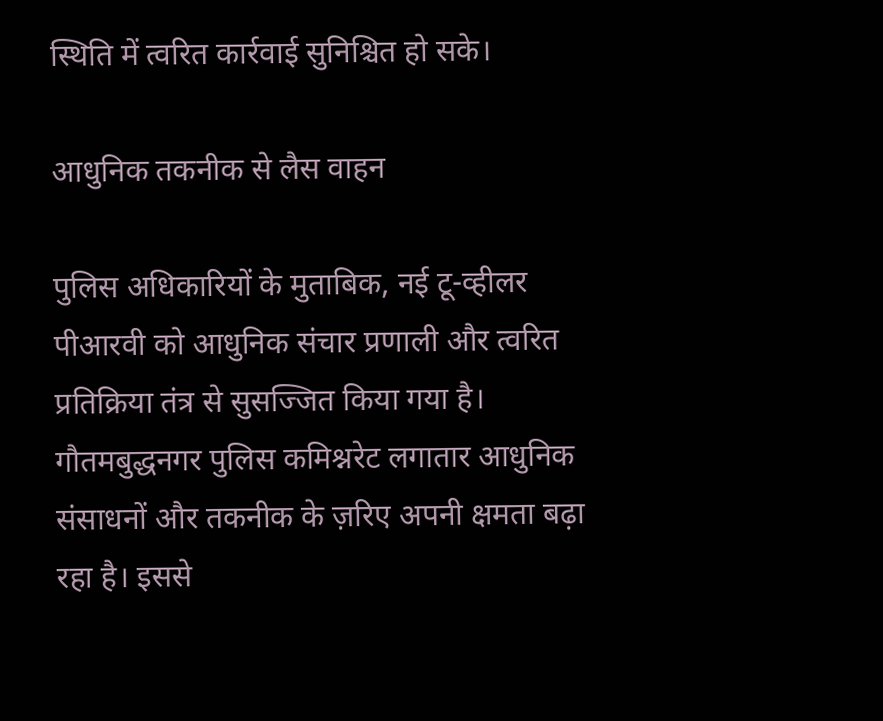स्थिति में त्वरित कार्रवाई सुनिश्चित हो सके।

आधुनिक तकनीक से लैस वाहन

पुलिस अधिकारियों के मुताबिक, नई टू-व्हीलर पीआरवी को आधुनिक संचार प्रणाली और त्वरित प्रतिक्रिया तंत्र से सुसज्जित किया गया है। गौतमबुद्धनगर पुलिस कमिश्नरेट लगातार आधुनिक संसाधनों और तकनीक के ज़रिए अपनी क्षमता बढ़ा रहा है। इससे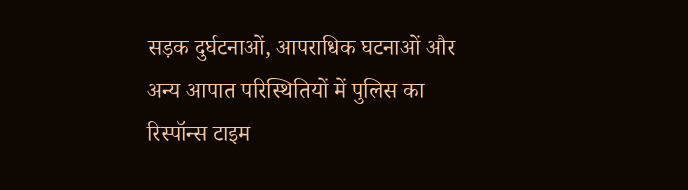सड़क दुर्घटनाओं, आपराधिक घटनाओं और अन्य आपात परिस्थितियों में पुलिस का रिस्पॉन्स टाइम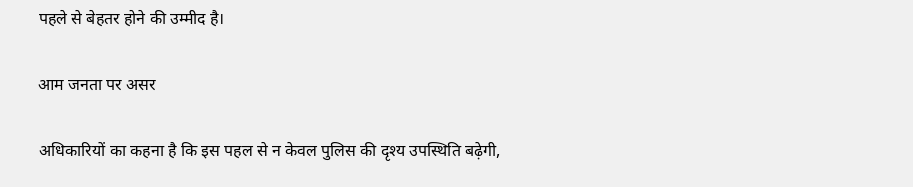पहले से बेहतर होने की उम्मीद है।

आम जनता पर असर

अधिकारियों का कहना है कि इस पहल से न केवल पुलिस की दृश्य उपस्थिति बढ़ेगी,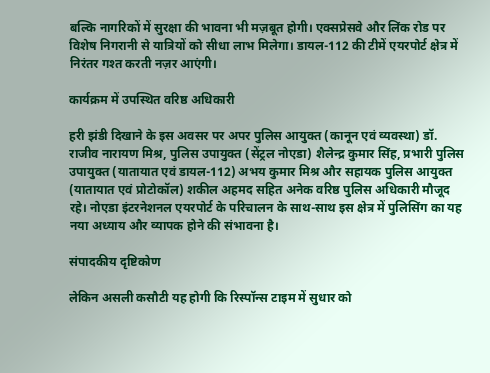बल्कि नागरिकों में सुरक्षा की भावना भी मज़बूत होगी। एक्सप्रेसवे और लिंक रोड पर विशेष निगरानी से यात्रियों को सीधा लाभ मिलेगा। डायल-112 की टीमें एयरपोर्ट क्षेत्र में निरंतर गश्त करती नज़र आएंगी।

कार्यक्रम में उपस्थित वरिष्ठ अधिकारी

हरी झंडी दिखाने के इस अवसर पर अपर पुलिस आयुक्त (कानून एवं व्यवस्था) डॉ. राजीव नारायण मिश्र, पुलिस उपायुक्त (सेंट्रल नोएडा) शैलेन्द्र कुमार सिंह, प्रभारी पुलिस उपायुक्त (यातायात एवं डायल-112) अभय कुमार मिश्र और सहायक पुलिस आयुक्त (यातायात एवं प्रोटोकॉल) शकील अहमद सहित अनेक वरिष्ठ पुलिस अधिकारी मौजूद रहे। नोएडा इंटरनेशनल एयरपोर्ट के परिचालन के साथ-साथ इस क्षेत्र में पुलिसिंग का यह नया अध्याय और व्यापक होने की संभावना है।

संपादकीय दृष्टिकोण

लेकिन असली कसौटी यह होगी कि रिस्पॉन्स टाइम में सुधार को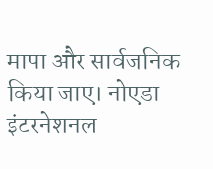मापा और सार्वजनिक किया जाए। नोएडा इंटरनेशनल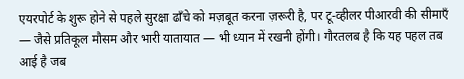एयरपोर्ट के शुरू होने से पहले सुरक्षा ढाँचे को मज़बूत करना ज़रूरी है, पर टू-व्हीलर पीआरवी की सीमाएँ — जैसे प्रतिकूल मौसम और भारी यातायात — भी ध्यान में रखनी होंगी। गौरतलब है कि यह पहल तब आई है जब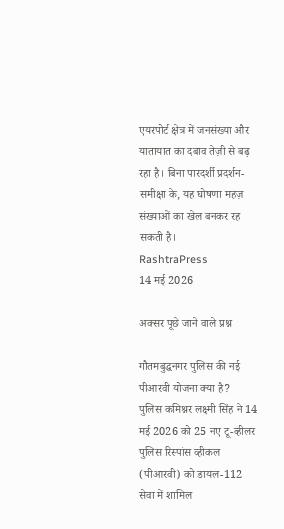एयरपोर्ट क्षेत्र में जनसंख्या और यातायात का दबाव तेज़ी से बढ़ रहा है। बिना पारदर्शी प्रदर्शन-समीक्षा के, यह घोषणा महज़ संख्याओं का खेल बनकर रह सकती है।
RashtraPress
14 मई 2026

अक्सर पूछे जाने वाले प्रश्न

गौतमबुद्धनगर पुलिस की नई पीआरवी योजना क्या है?
पुलिस कमिश्नर लक्ष्मी सिंह ने 14 मई 2026 को 25 नए टू-व्हीलर पुलिस रिस्पांस व्हीकल (पीआरवी) को डायल-112 सेवा में शामिल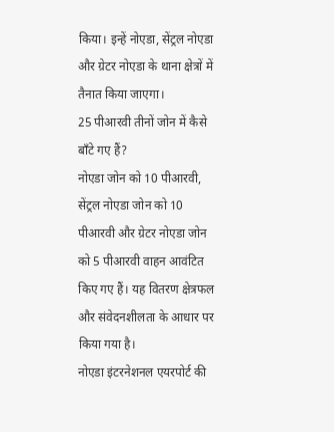किया। इन्हें नोएडा, सेंट्रल नोएडा और ग्रेटर नोएडा के थाना क्षेत्रों में तैनात किया जाएगा।
25 पीआरवी तीनों जोन में कैसे बाँटे गए हैं?
नोएडा जोन को 10 पीआरवी, सेंट्रल नोएडा जोन को 10 पीआरवी और ग्रेटर नोएडा जोन को 5 पीआरवी वाहन आवंटित किए गए हैं। यह वितरण क्षेत्रफल और संवेदनशीलता के आधार पर किया गया है।
नोएडा इंटरनेशनल एयरपोर्ट की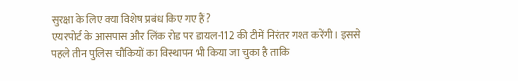सुरक्षा के लिए क्या विशेष प्रबंध किए गए हैं?
एयरपोर्ट के आसपास और लिंक रोड पर डायल-112 की टीमें निरंतर गश्त करेंगी। इससे पहले तीन पुलिस चौकियों का विस्थापन भी किया जा चुका है ताकि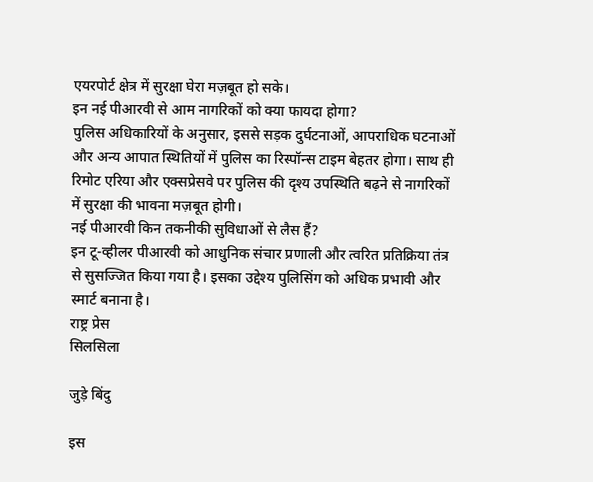एयरपोर्ट क्षेत्र में सुरक्षा घेरा मज़बूत हो सके।
इन नई पीआरवी से आम नागरिकों को क्या फायदा होगा?
पुलिस अधिकारियों के अनुसार, इससे सड़क दुर्घटनाओं, आपराधिक घटनाओं और अन्य आपात स्थितियों में पुलिस का रिस्पॉन्स टाइम बेहतर होगा। साथ ही रिमोट एरिया और एक्सप्रेसवे पर पुलिस की दृश्य उपस्थिति बढ़ने से नागरिकों में सुरक्षा की भावना मज़बूत होगी।
नई पीआरवी किन तकनीकी सुविधाओं से लैस हैं?
इन टू-व्हीलर पीआरवी को आधुनिक संचार प्रणाली और त्वरित प्रतिक्रिया तंत्र से सुसज्जित किया गया है। इसका उद्देश्य पुलिसिंग को अधिक प्रभावी और स्मार्ट बनाना है।
राष्ट्र प्रेस
सिलसिला

जुड़े बिंदु

इस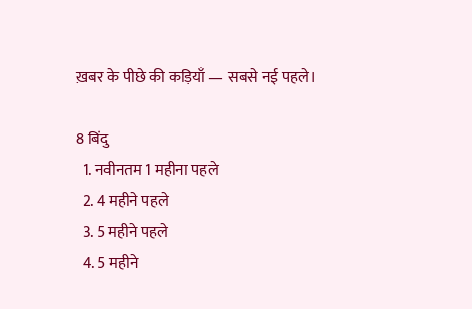ख़बर के पीछे की कड़ियाँ — सबसे नई पहले।

8 बिंदु
  1. नवीनतम 1 महीना पहले
  2. 4 महीने पहले
  3. 5 महीने पहले
  4. 5 महीने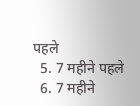पहले
  5. 7 महीने पहले
  6. 7 महीने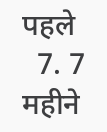पहले
  7. 7 महीने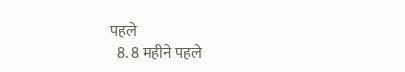पहले
  8. 8 महीने पहले